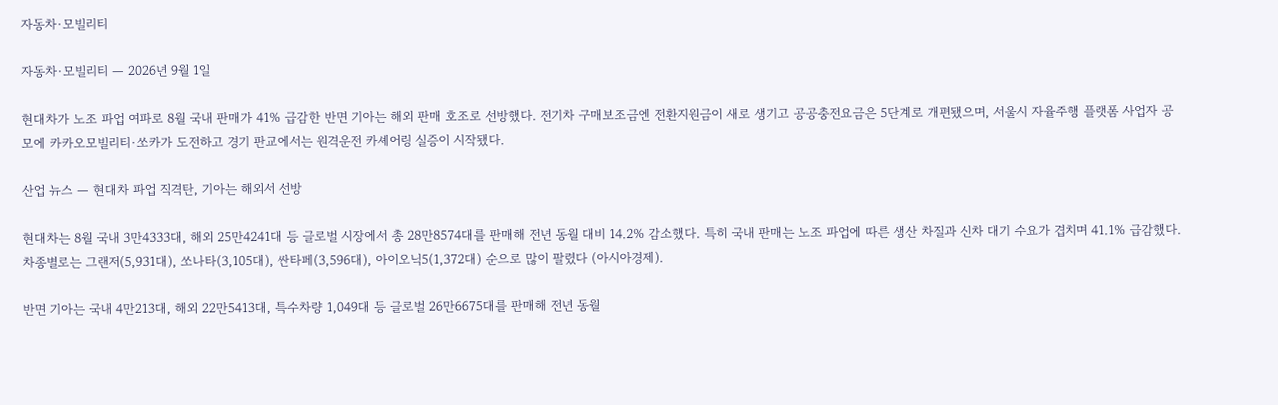자동차·모빌리티

자동차·모빌리티 — 2026년 9월 1일

현대차가 노조 파업 여파로 8월 국내 판매가 41% 급감한 반면 기아는 해외 판매 호조로 선방했다. 전기차 구매보조금엔 전환지원금이 새로 생기고 공공충전요금은 5단계로 개편됐으며, 서울시 자율주행 플랫폼 사업자 공모에 카카오모빌리티·쏘카가 도전하고 경기 판교에서는 원격운전 카셰어링 실증이 시작됐다.

산업 뉴스 — 현대차 파업 직격탄, 기아는 해외서 선방

현대차는 8월 국내 3만4333대, 해외 25만4241대 등 글로벌 시장에서 총 28만8574대를 판매해 전년 동월 대비 14.2% 감소했다. 특히 국내 판매는 노조 파업에 따른 생산 차질과 신차 대기 수요가 겹치며 41.1% 급감했다. 차종별로는 그랜저(5,931대), 쏘나타(3,105대), 싼타페(3,596대), 아이오닉5(1,372대) 순으로 많이 팔렸다 (아시아경제).

반면 기아는 국내 4만213대, 해외 22만5413대, 특수차량 1,049대 등 글로벌 26만6675대를 판매해 전년 동월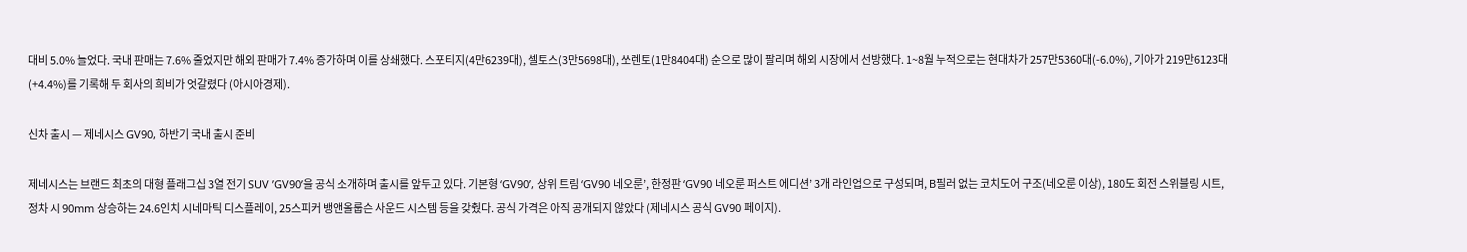대비 5.0% 늘었다. 국내 판매는 7.6% 줄었지만 해외 판매가 7.4% 증가하며 이를 상쇄했다. 스포티지(4만6239대), 셀토스(3만5698대), 쏘렌토(1만8404대) 순으로 많이 팔리며 해외 시장에서 선방했다. 1~8월 누적으로는 현대차가 257만5360대(-6.0%), 기아가 219만6123대(+4.4%)를 기록해 두 회사의 희비가 엇갈렸다 (아시아경제).

신차 출시 — 제네시스 GV90, 하반기 국내 출시 준비

제네시스는 브랜드 최초의 대형 플래그십 3열 전기 SUV ’GV90’을 공식 소개하며 출시를 앞두고 있다. 기본형 ‘GV90’, 상위 트림 ‘GV90 네오룬’, 한정판 ‘GV90 네오룬 퍼스트 에디션’ 3개 라인업으로 구성되며, B필러 없는 코치도어 구조(네오룬 이상), 180도 회전 스위블링 시트, 정차 시 90mm 상승하는 24.6인치 시네마틱 디스플레이, 25스피커 뱅앤올룹슨 사운드 시스템 등을 갖췄다. 공식 가격은 아직 공개되지 않았다 (제네시스 공식 GV90 페이지).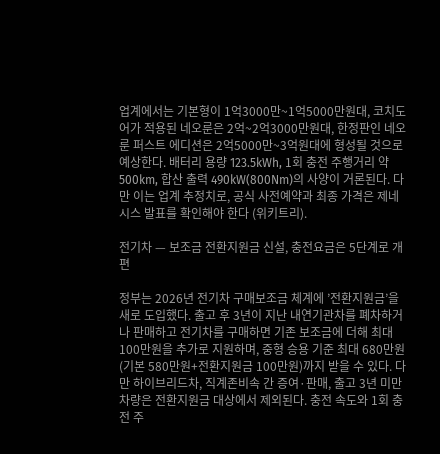업계에서는 기본형이 1억3000만~1억5000만원대, 코치도어가 적용된 네오룬은 2억~2억3000만원대, 한정판인 네오룬 퍼스트 에디션은 2억5000만~3억원대에 형성될 것으로 예상한다. 배터리 용량 123.5kWh, 1회 충전 주행거리 약 500km, 합산 출력 490kW(800Nm)의 사양이 거론된다. 다만 이는 업계 추정치로, 공식 사전예약과 최종 가격은 제네시스 발표를 확인해야 한다 (위키트리).

전기차 — 보조금 전환지원금 신설, 충전요금은 5단계로 개편

정부는 2026년 전기차 구매보조금 체계에 ’전환지원금’을 새로 도입했다. 출고 후 3년이 지난 내연기관차를 폐차하거나 판매하고 전기차를 구매하면 기존 보조금에 더해 최대 100만원을 추가로 지원하며, 중형 승용 기준 최대 680만원(기본 580만원+전환지원금 100만원)까지 받을 수 있다. 다만 하이브리드차, 직계존비속 간 증여·판매, 출고 3년 미만 차량은 전환지원금 대상에서 제외된다. 충전 속도와 1회 충전 주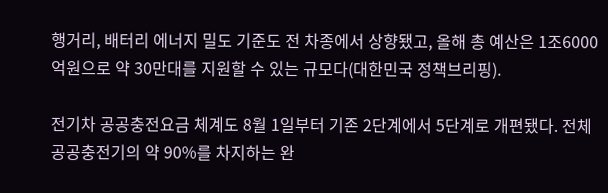행거리, 배터리 에너지 밀도 기준도 전 차종에서 상향됐고, 올해 총 예산은 1조6000억원으로 약 30만대를 지원할 수 있는 규모다(대한민국 정책브리핑).

전기차 공공충전요금 체계도 8월 1일부터 기존 2단계에서 5단계로 개편됐다. 전체 공공충전기의 약 90%를 차지하는 완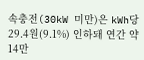속충전(30kW 미만)은 kWh당 29.4원(9.1%) 인하돼 연간 약 14만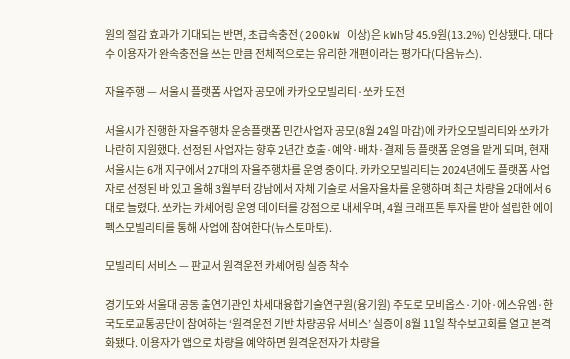원의 절감 효과가 기대되는 반면, 초급속충전(200kW 이상)은 kWh당 45.9원(13.2%) 인상됐다. 대다수 이용자가 완속충전을 쓰는 만큼 전체적으로는 유리한 개편이라는 평가다(다음뉴스).

자율주행 — 서울시 플랫폼 사업자 공모에 카카오모빌리티·쏘카 도전

서울시가 진행한 자율주행차 운송플랫폼 민간사업자 공모(8월 24일 마감)에 카카오모빌리티와 쏘카가 나란히 지원했다. 선정된 사업자는 향후 2년간 호출·예약·배차·결제 등 플랫폼 운영을 맡게 되며, 현재 서울시는 6개 지구에서 27대의 자율주행차를 운영 중이다. 카카오모빌리티는 2024년에도 플랫폼 사업자로 선정된 바 있고 올해 3월부터 강남에서 자체 기술로 서울자율차를 운행하며 최근 차량을 2대에서 6대로 늘렸다. 쏘카는 카셰어링 운영 데이터를 강점으로 내세우며, 4월 크래프톤 투자를 받아 설립한 에이펙스모빌리티를 통해 사업에 참여한다(뉴스토마토).

모빌리티 서비스 — 판교서 원격운전 카셰어링 실증 착수

경기도와 서울대 공동 출연기관인 차세대융합기술연구원(융기원) 주도로 모비옵스·기아·에스유엠·한국도로교통공단이 참여하는 ‘원격운전 기반 차량공유 서비스’ 실증이 8월 11일 착수보고회를 열고 본격화됐다. 이용자가 앱으로 차량을 예약하면 원격운전자가 차량을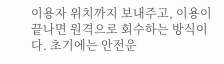이용자 위치까지 보내주고, 이용이 끝나면 원격으로 회수하는 방식이다. 초기에는 안전운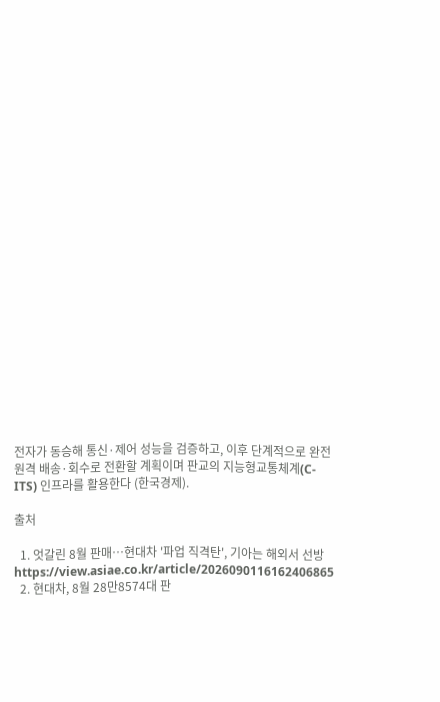전자가 동승해 통신·제어 성능을 검증하고, 이후 단계적으로 완전 원격 배송·회수로 전환할 계획이며 판교의 지능형교통체계(C-ITS) 인프라를 활용한다 (한국경제).

출처

  1. 엇갈린 8월 판매…현대차 '파업 직격탄', 기아는 해외서 선방https://view.asiae.co.kr/article/2026090116162406865
  2. 현대차, 8월 28만8574대 판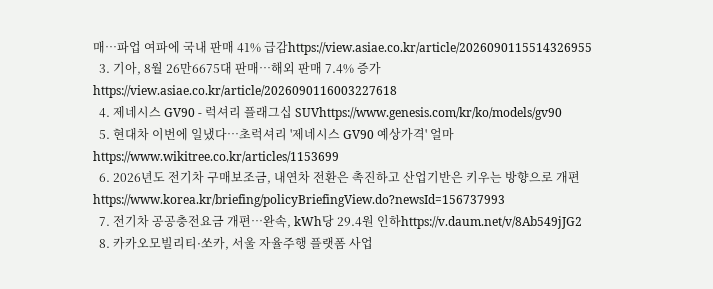매…파업 여파에 국내 판매 41% 급감https://view.asiae.co.kr/article/2026090115514326955
  3. 기아, 8월 26만6675대 판매…해외 판매 7.4% 증가https://view.asiae.co.kr/article/2026090116003227618
  4. 제네시스 GV90 - 럭셔리 플래그십 SUVhttps://www.genesis.com/kr/ko/models/gv90
  5. 현대차 이번에 일냈다…초럭셔리 '제네시스 GV90 예상가격' 얼마https://www.wikitree.co.kr/articles/1153699
  6. 2026년도 전기차 구매보조금, 내연차 전환은 촉진하고 산업기반은 키우는 방향으로 개편https://www.korea.kr/briefing/policyBriefingView.do?newsId=156737993
  7. 전기차 공공충전요금 개편…완속, kWh당 29.4원 인하https://v.daum.net/v/8Ab549jJG2
  8. 카카오모빌리티·쏘카, 서울 자율주행 플랫폼 사업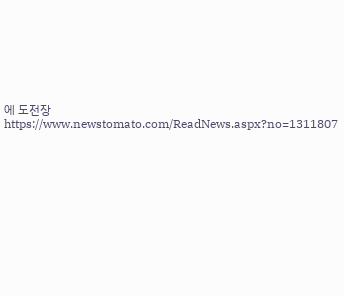에 도전장https://www.newstomato.com/ReadNews.aspx?no=1311807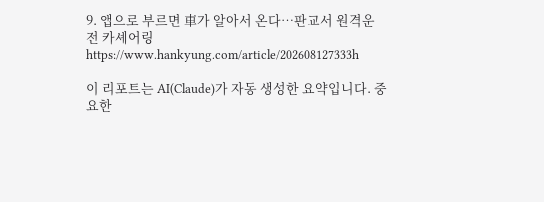9. 앱으로 부르면 車가 알아서 온다…판교서 원격운전 카셰어링https://www.hankyung.com/article/202608127333h

이 리포트는 AI(Claude)가 자동 생성한 요약입니다. 중요한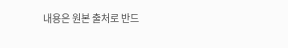내용은 원본 출처로 반드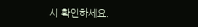시 확인하세요.